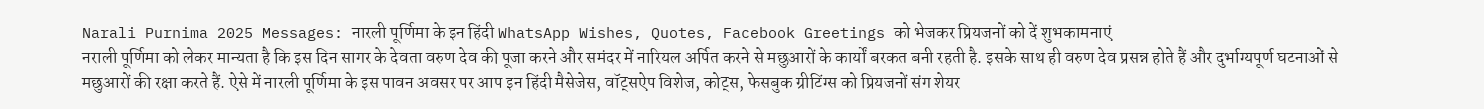Narali Purnima 2025 Messages: नारली पूर्णिमा के इन हिंदी WhatsApp Wishes, Quotes, Facebook Greetings को भेजकर प्रियजनों को दें शुभकामनाएं
नराली पूर्णिमा को लेकर मान्यता है कि इस दिन सागर के देवता वरुण देव की पूजा करने और समंदर में नारियल अर्पित करने से मछुआरों के कार्यों बरकत बनी रहती है. इसके साथ ही वरुण देव प्रसन्न होते हैं और दुर्भाग्यपूर्ण घटनाओं से मछुआरों की रक्षा करते हैं. ऐसे में नारली पूर्णिमा के इस पावन अवसर पर आप इन हिंदी मैसेजेस, वॉट्सऐप विशेज, कोट्स, फेसबुक ग्रीटिंग्स को प्रियजनों संग शेयर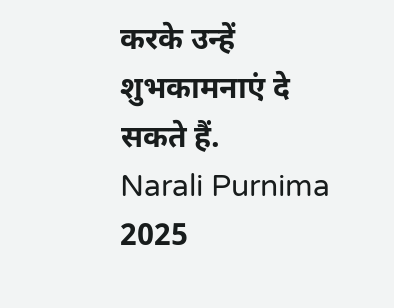करके उन्हें शुभकामनाएं दे सकते हैं.
Narali Purnima 2025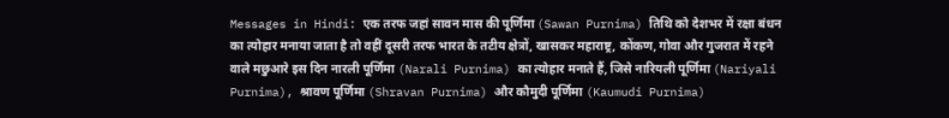Messages in Hindi: एक तरफ जहां सावन मास की पूर्णिमा (Sawan Purnima) तिथि को देशभर में रक्षा बंधन का त्योहार मनाया जाता है तो वहीं दूसरी तरफ भारत के तटीय क्षेत्रों, खासकर महाराष्ट्र, कोंकण, गोवा और गुजरात में रहने वाले मछुआरे इस दिन नारली पूर्णिमा (Narali Purnima) का त्योहार मनाते हैं, जिसे नारियली पूर्णिमा (Nariyali Purnima), श्रावण पूर्णिमा (Shravan Purnima) और कौमुदी पूर्णिमा (Kaumudi Purnima)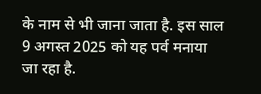के नाम से भी जाना जाता है. इस साल 9 अगस्त 2025 को यह पर्व मनाया जा रहा है.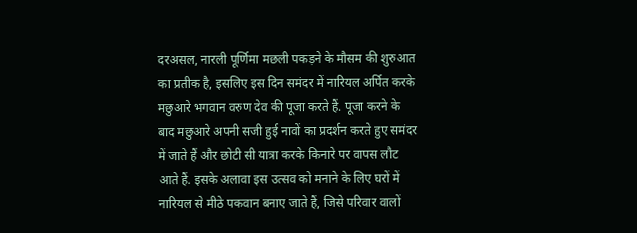दरअसल, नारली पूर्णिमा मछली पकड़ने के मौसम की शुरुआत का प्रतीक है, इसलिए इस दिन समंदर में नारियल अर्पित करके मछुआरे भगवान वरुण देव की पूजा करते हैं. पूजा करने के बाद मछुआरे अपनी सजी हुई नावों का प्रदर्शन करते हुए समंदर में जाते हैं और छोटी सी यात्रा करके किनारे पर वापस लौट आते हैं. इसके अलावा इस उत्सव को मनाने के लिए घरों में नारियल से मीठे पकवान बनाए जाते हैं, जिसे परिवार वालों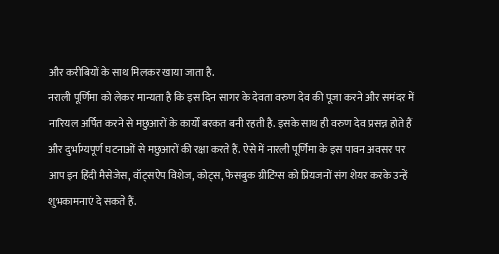और करीबियों के साथ मिलकर खाया जाता है.
नराली पूर्णिमा को लेकर मान्यता है कि इस दिन सागर के देवता वरुण देव की पूजा करने और समंदर में नारियल अर्पित करने से मछुआरों के कार्यों बरकत बनी रहती है. इसके साथ ही वरुण देव प्रसन्न होते हैं और दुर्भाग्यपूर्ण घटनाओं से मछुआरों की रक्षा करते हैं. ऐसे में नारली पूर्णिमा के इस पावन अवसर पर आप इन हिंदी मैसेजेस, वॉट्सऐप विशेज, कोट्स, फेसबुक ग्रीटिंग्स को प्रियजनों संग शेयर करके उन्हें शुभकामनाएं दे सकते हैं.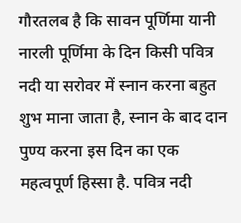गौरतलब है कि सावन पूर्णिमा यानी नारली पूर्णिमा के दिन किसी पवित्र नदी या सरोवर में स्नान करना बहुत शुभ माना जाता है, स्नान के बाद दान पुण्य करना इस दिन का एक महत्वपूर्ण हिस्सा है. पवित्र नदी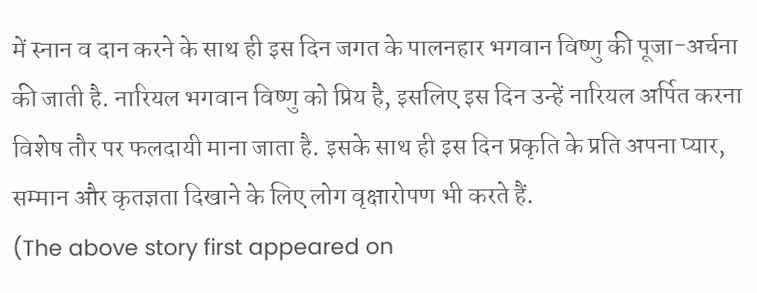में स्नान व दान करने के साथ ही इस दिन जगत के पालनहार भगवान विष्णु की पूजा-अर्चना की जाती है. नारियल भगवान विष्णु को प्रिय है, इसलिए इस दिन उन्हें नारियल अर्पित करना विशेष तौर पर फलदायी माना जाता है. इसके साथ ही इस दिन प्रकृति के प्रति अपना प्यार, सम्मान और कृतज्ञता दिखाने के लिए लोग वृक्षारोपण भी करते हैं.
(The above story first appeared on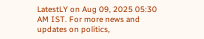LatestLY on Aug 09, 2025 05:30 AM IST. For more news and updates on politics,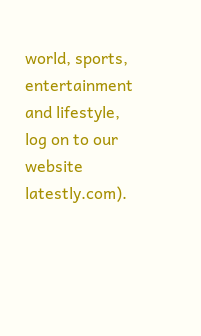world, sports, entertainment and lifestyle, log on to our website latestly.com).